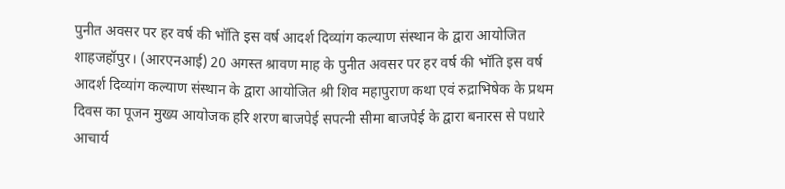पुनीत अवसर पर हर वर्ष की भॉति इस वर्ष आदर्श दिव्यांग कल्याण संस्थान के द्वारा आयोजित
शाहजहॉपुर। (आरएनआई) 20 अगस्त श्रावण माह के पुनीत अवसर पर हर वर्ष की भॉति इस वर्ष आदर्श दिव्यांग कल्याण संस्थान के द्वारा आयोजित श्री शिव महापुराण कथा एवं रुद्राभिषेक के प्रथम दिवस का पूजन मुख्य आयोजक हरि शरण बाजपेई सपत्नी सीमा बाजपेई के द्वारा बनारस से पधारे आचार्य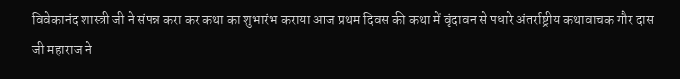विवेकानंद शास्त्री जी ने संपन्न करा कर कथा का शुभारंभ कराया आज प्रथम दिवस की कथा में वृंदावन से पधारे अंतर्राष्ट्रीय कथावाचक गौर दास जी महाराज ने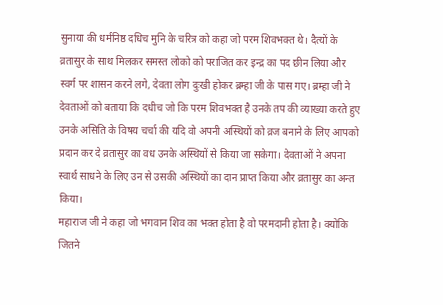सुनाया की धर्मनिष्ठ दधिच मुनि के चरित्र को कहा जो परम शिवभक्त थे। दैत्यों के व्रतासुर के साथ मिलकर समस्त लोको को पराजित कर इन्द्र का पद छीन लिया और स्वर्ग पर शासन करने लगे, देवता लोग दुःखी होकर ब्रम्हा जी के पास गए। ब्रम्हा जी ने देवताओं को बताया कि दधीच जो कि परम शिवभक्त है उनके तप की व्याख्या करते हुए उनके असिति के विषय चर्चा की यदि वो अपनी अस्थियों को व्रज बनाने के लिए आपको प्रदान कर दे व्रतासुर का वध उनके अस्थियों से किया जा सकेगा। देवताओं ने अपना स्वार्थ साधने के लिए उन से उसकी अस्थियों का दान प्राप्त किया और व्रतासुर का अन्त किया।
महाराज जी ने कहा जो भगवान शिव का भक्त होता है वो परमदानी होता है। क्योकि जितने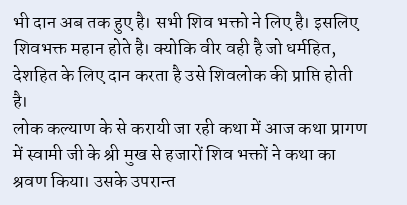भी दान अब तक हुए है। सभी शिव भक्तो ने लिए है। इसलिए शिवभक्त महान होते है। क्योकि वीर वही है जो धर्महित, देशहित के लिए दान करता है उसे शिवलोक की प्राप्ति होती है।
लोक कल्याण के से करायी जा रही कथा में आज कथा प्रागण में स्वामी जी के श्री मुख से हजारों शिव भक्तों ने कथा का श्रवण किया। उसके उपरान्त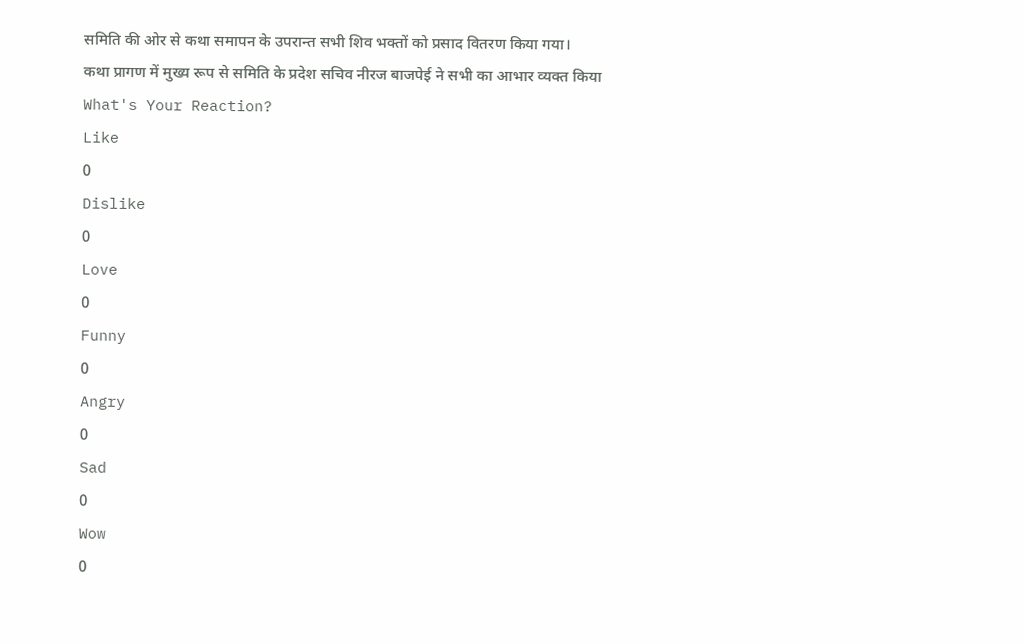समिति की ओर से कथा समापन के उपरान्त सभी शिव भक्तों को प्रसाद वितरण किया गया।
कथा प्रागण में मुख्य रूप से समिति के प्रदेश सचिव नीरज बाजपेई ने सभी का आभार व्यक्त किया
What's Your Reaction?
Like
0
Dislike
0
Love
0
Funny
0
Angry
0
Sad
0
Wow
0